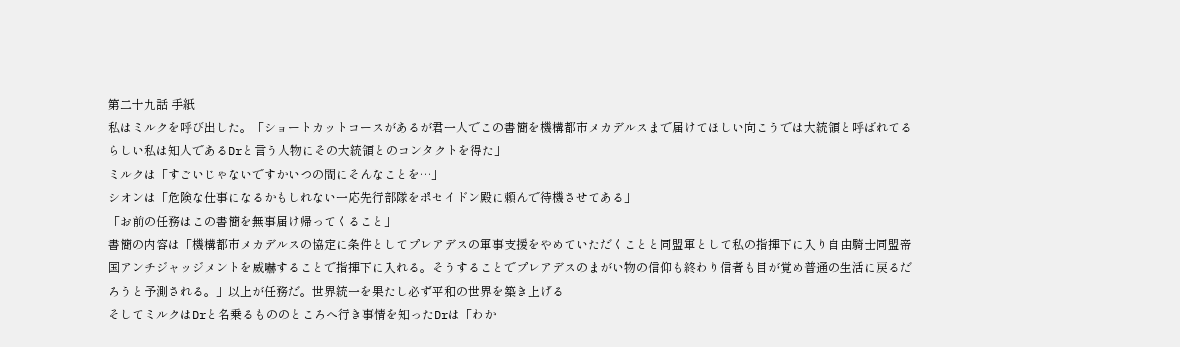第二十九話 手紙
私はミルクを呼び出した。「ショートカットコースがあるが君一人でこの書簡を機構都市メカデルスまで届けてほしい向こうでは大統領と呼ばれてるらしい私は知人であるDrと言う人物にその大統領とのコンタクトを得た」
ミルクは「すごいじゃないですかいつの間にそんなことを…」
シオンは「危険な仕事になるかもしれない一応先行部隊をポセイドン殿に頼んで待機させてある」
「お前の任務はこの書簡を無事届け帰ってくること」
書簡の内容は「機構都市メカデルスの協定に条件としてプレアデスの軍事支援をやめていただくことと同盟軍として私の指揮下に入り自由騎士同盟帝国アンチジャッジメントを威嚇することで指揮下に入れる。そうすることでプレアデスのまがい物の信仰も終わり信者も目が覚め普通の生活に戻るだろうと予測される。」以上が任務だ。世界統一を果たし必ず平和の世界を築き上げる
そしてミルクはDrと名乗るもののところへ行き事情を知ったDrは「わか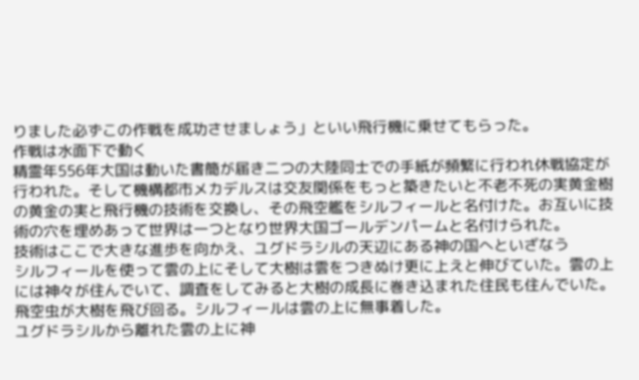りました必ずこの作戦を成功させましょう」といい飛行機に乗せてもらった。
作戦は水面下で動く
精霊年556年大国は動いた書簡が届き二つの大陸同士での手紙が頻繁に行われ休戦協定が行われた。そして機構都市メカデルスは交友関係をもっと築きたいと不老不死の実黄金樹の黄金の実と飛行機の技術を交換し、その飛空艦をシルフィールと名付けた。お互いに技術の穴を埋めあって世界は一つとなり世界大国ゴールデンパームと名付けられた。
技術はここで大きな進歩を向かえ、ユグドラシルの天辺にある神の国へといざなう
シルフィールを使って雲の上にそして大樹は雲をつきぬけ更に上えと伸びていた。雲の上には神々が住んでいて、調査をしてみると大樹の成長に巻き込まれた住民も住んでいた。飛空虫が大樹を飛び回る。シルフィールは雲の上に無事着した。
ユグドラシルから離れた雲の上に神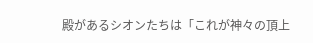殿があるシオンたちは「これが神々の頂上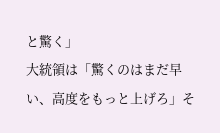と驚く」
大統領は「驚くのはまだ早い、高度をもっと上げろ」そ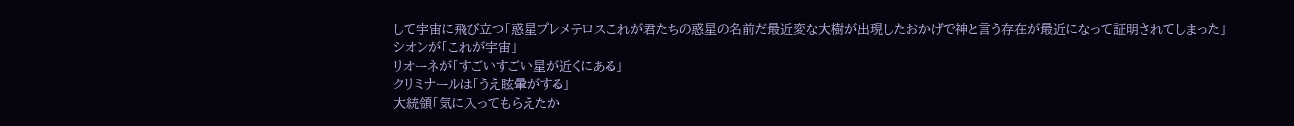して宇宙に飛び立つ「惑星プレメテロスこれが君たちの惑星の名前だ最近変な大樹が出現したおかげで神と言う存在が最近になって証明されてしまった」
シオンが「これが宇宙」
リオーネが「すごいすごい星が近くにある」
クリミナールは「うえ眩暈がする」
大統領「気に入ってもらえたか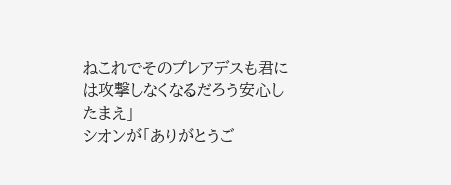ねこれでそのプレアデスも君には攻撃しなくなるだろう安心したまえ」
シオンが「ありがとうご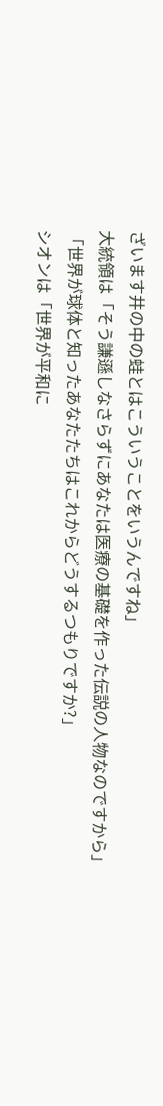ざいます井の中の蛙とはこういうことをいうんですね」
大統領は「そう謙遜しなさらずにあなたは医療の基礎を作った伝説の人物なのですから」
「世界が球体と知ったあなたたちはこれからどうするつもりですか?」
シオンは「世界が平和に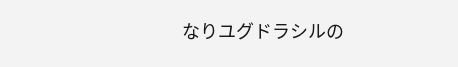なりユグドラシルの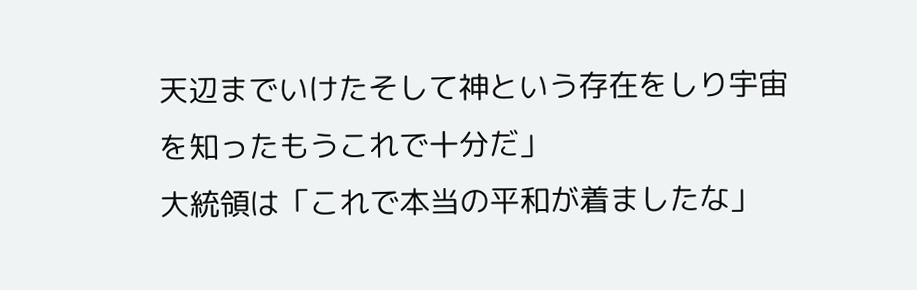天辺までいけたそして神という存在をしり宇宙を知ったもうこれで十分だ」
大統領は「これで本当の平和が着ましたな」